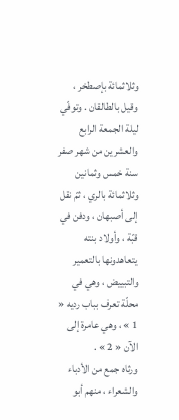وثلاثمائة بإصطخر ، وقيل بالطالقان . وتوفّي ليلة الجمعة الرابع والعشرين من شهر صفر سنة خمس وثمانين وثلاثمائة بالري ، ثمّ نقل إلى أصبهان ، ودفن في قبّة ، وأولاد بنته يتعاهدونها بالتعمير والتبييض ، وهي في محلّة تعرف بباب رديه « 1 » ، وهي عامرة إلى الآن « 2 » .
ورثاه جمع من الأدباء والشعراء ، منهم أبو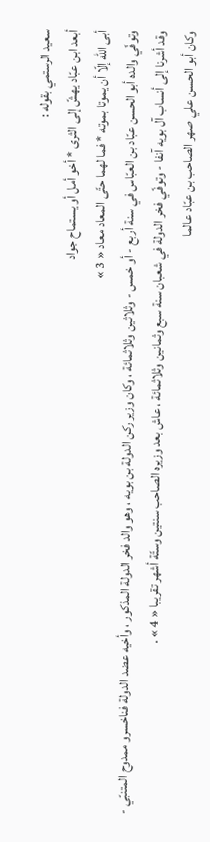سعيد الرستمي بقوله :
أبعد ابن عبّاد يهشّ إلى الثرى * أخو أمل أو يستماح جواد
أبى اللّه إلّا أن يموتا بموته * فما لهما حتّى المعاد معاد « 3 »
وتوفّي والده أبو الحسن عبّاد بن العبّاس في سنة أربع - أو خمس - وثلاثين وثلاثمائة ، وكان وزير ركن الدولة بن بويه ، وهو والد فخر الدولة المذكور ، وأخيه عضد الدولة فناخسرو ممدوح المتنبّي - وقد أشرنا إلى أنساب آل بويه آنفا - وتوفّي فخر الدولة في شعبان سنة سبع وثمانين وثلاثمائة ، عاش بعد وزيره الصاحب سنتين وستّة أشهر تقريبا « 4 » .
وكان أبو الحسن علي صهر الصاحب بن عبّاد عالما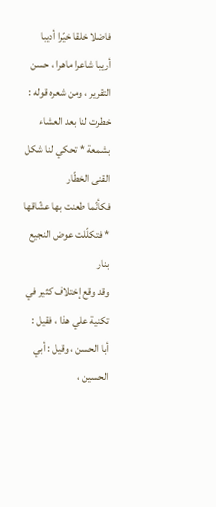فاضلا خلقا خيّرا أديبا أريبا شاعرا ماهرا ، حسن التقرير ، ومن شعره قوله :
خطرت لنا بعد العشاء بشمعة * تحكي لنا شكل القنى الخطّار
فكأنّما طعنت بها عشّاقها * فتكلّلت عوض النجيع بنار
وقد وقع إختلاف كثير في تكنية علي هذا ، فقيل : أبا الحسن ، وقيل : أبي الحسين ،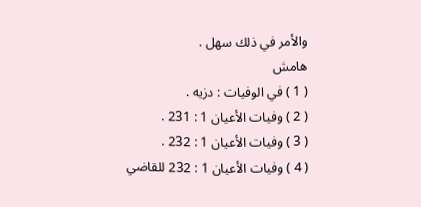والأمر في ذلك سهل .
هامش
( 1 ) في الوفيات : دزيه .
( 2 ) وفيات الأعيان 1 : 231 .
( 3 ) وفيات الأعيان 1 : 232 .
( 4 ) وفيات الأعيان 1 : 232 للقاضي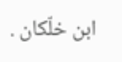ابن خلّكان .